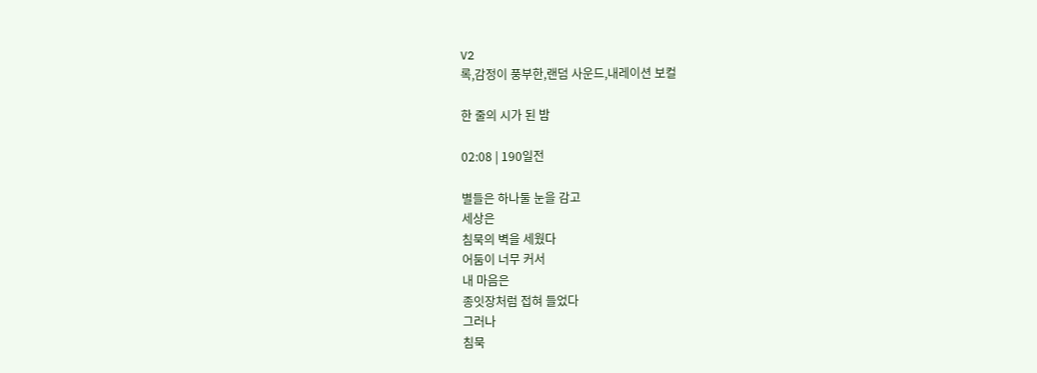V2
록,감정이 풍부한,랜덤 사운드,내레이션 보컬

한 줄의 시가 된 밤

02:08 | 190일전

별들은 하나둘 눈을 감고
세상은
침묵의 벽을 세웠다
어둠이 너무 커서
내 마음은
종잇장처럼 접혀 들었다
그러나
침묵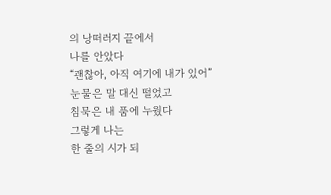의 낭떠러지 끝에서
나를 안았다
“괜찮아, 아직 여기에 내가 있어”
눈물은 말 대신 떨었고
침묵은 내 품에 누웠다
그렇게 나는
한 줄의 시가 되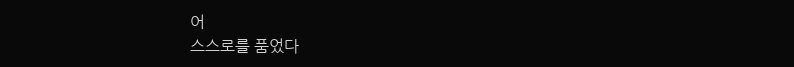어
스스로를 품었다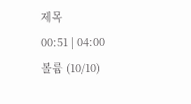제목
00:51 | 04:00
볼륨 (10/10)